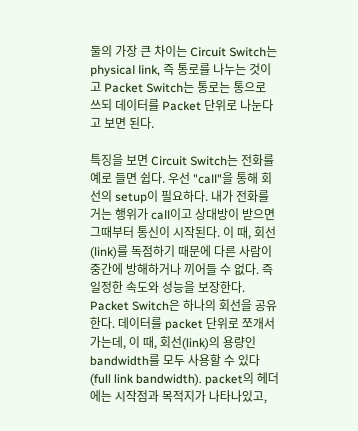둘의 가장 큰 차이는 Circuit Switch는 physical link, 즉 통로를 나누는 것이고 Packet Switch는 통로는 통으로 쓰되 데이터를 Packet 단위로 나눈다고 보면 된다.

특징을 보면 Circuit Switch는 전화를 예로 들면 쉽다. 우선 "call"을 통해 회선의 setup이 필요하다. 내가 전화를 거는 행위가 call이고 상대방이 받으면 그때부터 통신이 시작된다. 이 때, 회선(link)를 독점하기 때문에 다른 사람이 중간에 방해하거나 끼어들 수 없다. 즉 일정한 속도와 성능을 보장한다.
Packet Switch은 하나의 회선을 공유한다. 데이터를 packet 단위로 쪼개서 가는데, 이 때, 회선(link)의 용량인 bandwidth를 모두 사용할 수 있다(full link bandwidth). packet의 헤더에는 시작점과 목적지가 나타나있고,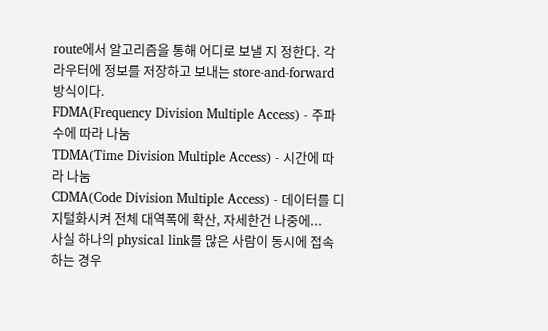route에서 알고리즘을 통해 어디로 보낼 지 정한다. 각 라우터에 정보를 저장하고 보내는 store-and-forward 방식이다.
FDMA(Frequency Division Multiple Access) - 주파수에 따라 나눔
TDMA(Time Division Multiple Access) - 시간에 따라 나눔
CDMA(Code Division Multiple Access) - 데이터를 디지털화시켜 전체 대역폭에 확산, 자세한건 나중에...
사실 하나의 physical link를 많은 사람이 동시에 접속하는 경우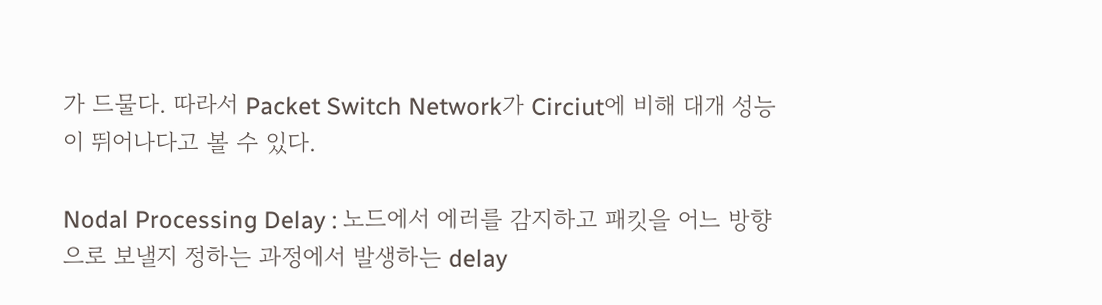가 드물다. 따라서 Packet Switch Network가 Circiut에 비해 대개 성능이 뛰어나다고 볼 수 있다.

Nodal Processing Delay : 노드에서 에러를 감지하고 패킷을 어느 방향으로 보낼지 정하는 과정에서 발생하는 delay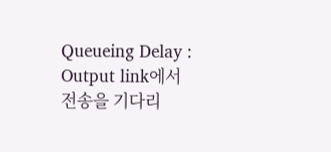Queueing Delay : Output link에서 전송을 기다리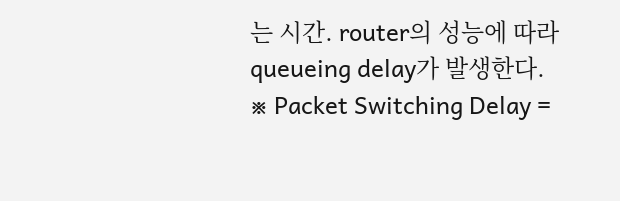는 시간. router의 성능에 따라 queueing delay가 발생한다.
※ Packet Switching Delay =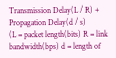Transmission Delay(L / R) + Propagation Delay(d / s)
(L = packet length(bits) R = link bandwidth(bps) d = length of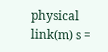physical link(m) s =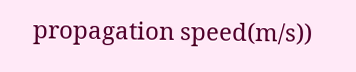propagation speed(m/s))